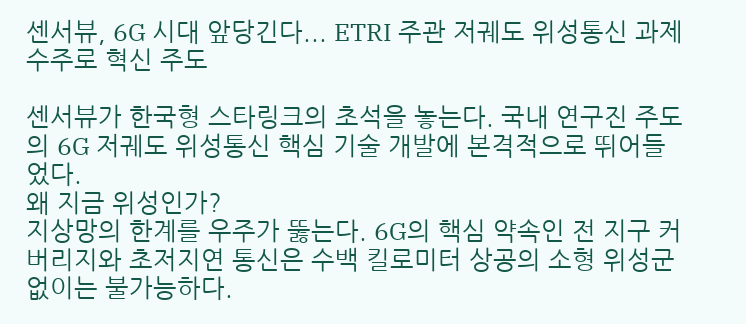센서뷰, 6G 시대 앞당긴다... ETRI 주관 저궤도 위성통신 과제 수주로 혁신 주도

센서뷰가 한국형 스타링크의 초석을 놓는다. 국내 연구진 주도의 6G 저궤도 위성통신 핵심 기술 개발에 본격적으로 뛰어들었다.
왜 지금 위성인가?
지상망의 한계를 우주가 뚫는다. 6G의 핵심 약속인 전 지구 커버리지와 초저지연 통신은 수백 킬로미터 상공의 소형 위성군 없이는 불가능하다.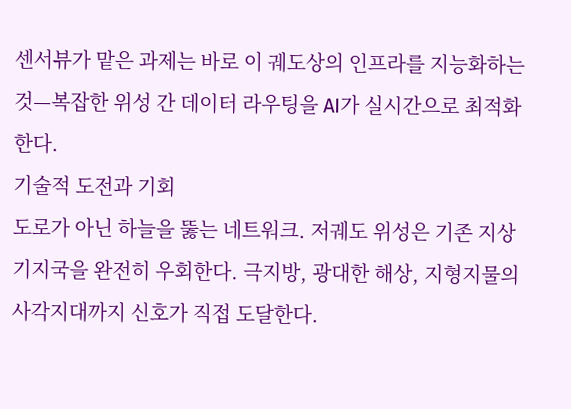센서뷰가 맡은 과제는 바로 이 궤도상의 인프라를 지능화하는 것—복잡한 위성 간 데이터 라우팅을 AI가 실시간으로 최적화한다.
기술적 도전과 기회
도로가 아닌 하늘을 뚫는 네트워크. 저궤도 위성은 기존 지상 기지국을 완전히 우회한다. 극지방, 광대한 해상, 지형지물의 사각지대까지 신호가 직접 도달한다.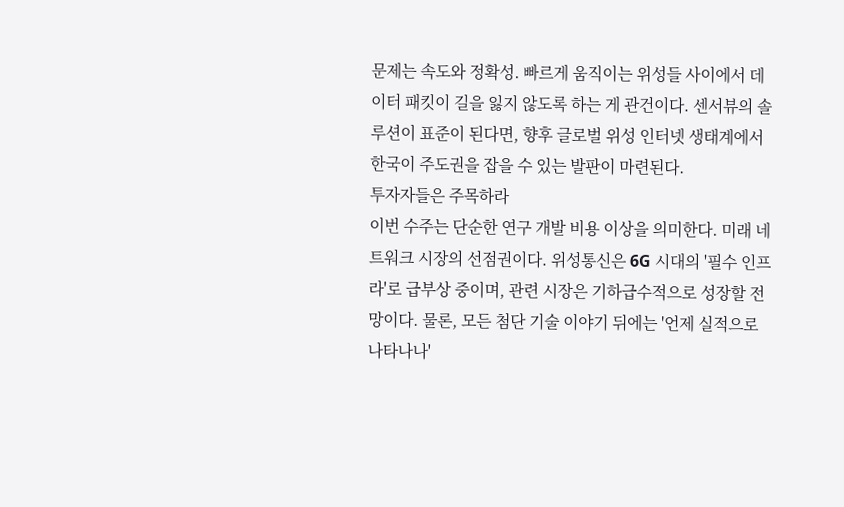문제는 속도와 정확성. 빠르게 움직이는 위성들 사이에서 데이터 패킷이 길을 잃지 않도록 하는 게 관건이다. 센서뷰의 솔루션이 표준이 된다면, 향후 글로벌 위성 인터넷 생태계에서 한국이 주도권을 잡을 수 있는 발판이 마련된다.
투자자들은 주목하라
이번 수주는 단순한 연구 개발 비용 이상을 의미한다. 미래 네트워크 시장의 선점권이다. 위성통신은 6G 시대의 '필수 인프라'로 급부상 중이며, 관련 시장은 기하급수적으로 성장할 전망이다. 물론, 모든 첨단 기술 이야기 뒤에는 '언제 실적으로 나타나나'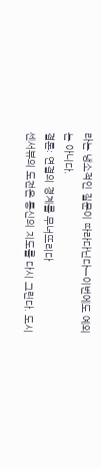라는 냉소적인 질문이 따라다닌다—이번에도 예외는 아니다.
결론: 연결의 경계를 무너뜨리다
센서뷰의 도전은 통신의 지도를 다시 그린다. 도시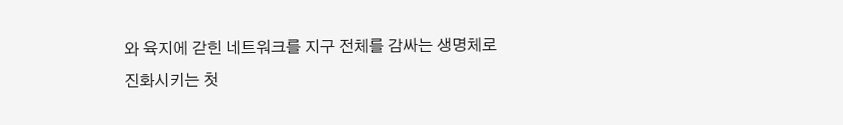와 육지에 갇힌 네트워크를 지구 전체를 감싸는 생명체로 진화시키는 첫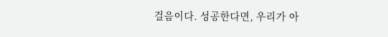걸음이다. 성공한다면, 우리가 아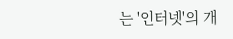는 '인터넷'의 개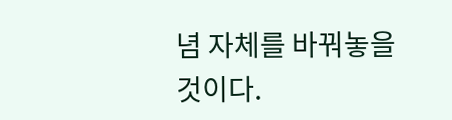념 자체를 바꿔놓을 것이다.